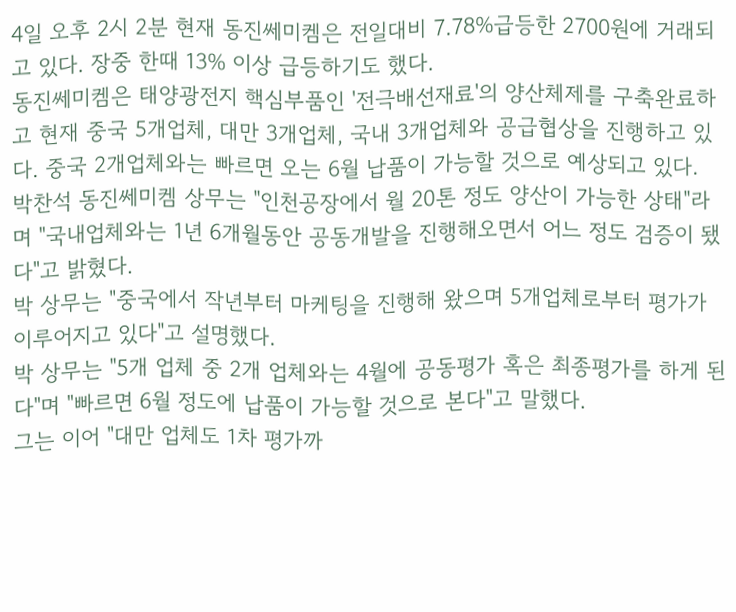4일 오후 2시 2분 현재 동진쎄미켐은 전일대비 7.78%급등한 2700원에 거래되고 있다. 장중 한때 13% 이상 급등하기도 했다.
동진쎄미켐은 태양광전지 핵심부품인 '전극배선재료'의 양산체제를 구축완료하고 현재 중국 5개업체, 대만 3개업체, 국내 3개업체와 공급협상을 진행하고 있다. 중국 2개업체와는 빠르면 오는 6월 납품이 가능할 것으로 예상되고 있다.
박찬석 동진쎄미켐 상무는 "인천공장에서 월 20톤 정도 양산이 가능한 상태"라며 "국내업체와는 1년 6개월동안 공동개발을 진행해오면서 어느 정도 검증이 됐다"고 밝혔다.
박 상무는 "중국에서 작년부터 마케팅을 진행해 왔으며 5개업체로부터 평가가 이루어지고 있다"고 설명했다.
박 상무는 "5개 업체 중 2개 업체와는 4월에 공동평가 혹은 최종평가를 하게 된다"며 "빠르면 6월 정도에 납품이 가능할 것으로 본다"고 말했다.
그는 이어 "대만 업체도 1차 평가까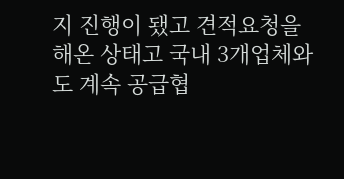지 진행이 됐고 견적요청을 해온 상태고 국내 3개업체와도 계속 공급협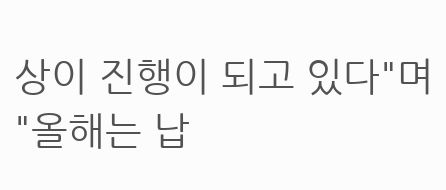상이 진행이 되고 있다"며 "올해는 납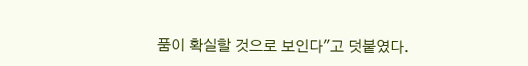품이 확실할 것으로 보인다"고 덧붙였다.